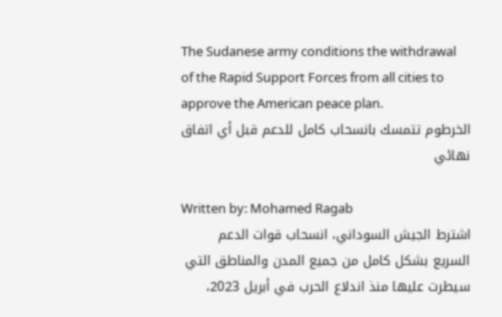The Sudanese army conditions the withdrawal of the Rapid Support Forces from all cities to approve the American peace plan.
الخرطوم تتمسك بانسحاب كامل للدعم قبل أي اتفاق نهائي

Written by: Mohamed Ragab
اشترط الجيش السوداني، انسحاب قوات الدعم السريع بشكل كامل من جميع المدن والمناطق التي سيطرت عليها منذ اندلاع الحرب في أبريل 2023،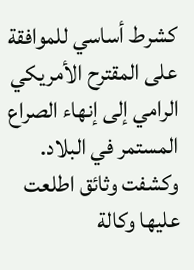كشرط أساسي للموافقة على المقترح الأمريكي الرامي إلى إنهاء الصراع المستمر في البلاد.
وكشفت وثائق اطلعت عليها وكالة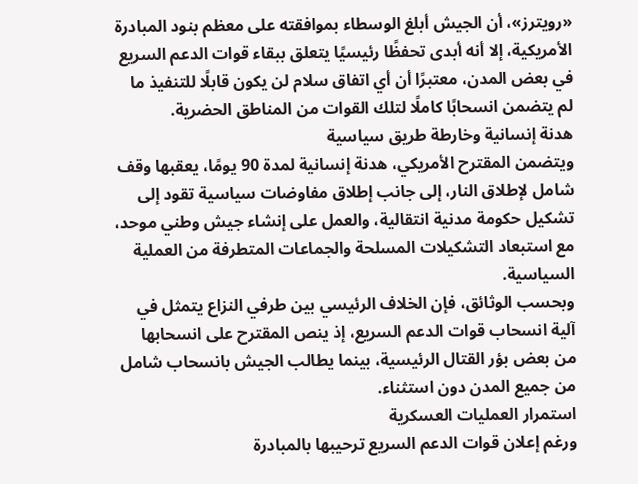«رويترز»، أن الجيش أبلغ الوسطاء بموافقته على معظم بنود المبادرة الأمريكية، إلا أنه أبدى تحفظًا رئيسيًا يتعلق ببقاء قوات الدعم السريع في بعض المدن، معتبرًا أن أي اتفاق سلام لن يكون قابلًا للتنفيذ ما لم يتضمن انسحابًا كاملًا لتلك القوات من المناطق الحضرية.
هدنة إنسانية وخارطة طريق سياسية
ويتضمن المقترح الأمريكي، هدنة إنسانية لمدة 90 يومًا، يعقبها وقف شامل لإطلاق النار، إلى جانب إطلاق مفاوضات سياسية تقود إلى تشكيل حكومة مدنية انتقالية، والعمل على إنشاء جيش وطني موحد، مع استبعاد التشكيلات المسلحة والجماعات المتطرفة من العملية السياسية.
وبحسب الوثائق، فإن الخلاف الرئيسي بين طرفي النزاع يتمثل في آلية انسحاب قوات الدعم السريع، إذ ينص المقترح على انسحابها من بعض بؤر القتال الرئيسية، بينما يطالب الجيش بانسحاب شامل من جميع المدن دون استثناء.
استمرار العمليات العسكرية
ورغم إعلان قوات الدعم السريع ترحيبها بالمبادرة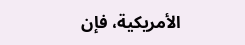الأمريكية، فإن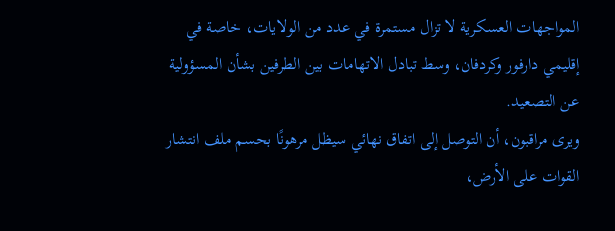المواجهات العسكرية لا تزال مستمرة في عدد من الولايات، خاصة في إقليمي دارفور وكردفان، وسط تبادل الاتهامات بين الطرفين بشأن المسؤولية عن التصعيد.
ويرى مراقبون، أن التوصل إلى اتفاق نهائي سيظل مرهونًا بحسم ملف انتشار القوات على الأرض،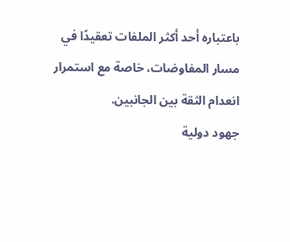باعتباره أحد أكثر الملفات تعقيدًا في مسار المفاوضات، خاصة مع استمرار انعدام الثقة بين الجانبين.
جهود دولية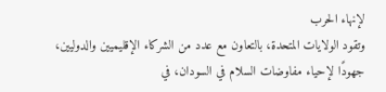لإنهاء الحرب
وتقود الولايات المتحدة، بالتعاون مع عدد من الشركاء الإقليميين والدوليين، جهودًا لإحياء مفاوضات السلام في السودان، في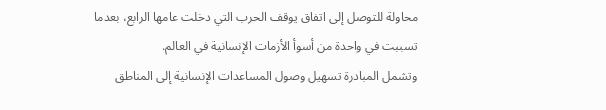محاولة للتوصل إلى اتفاق يوقف الحرب التي دخلت عامها الرابع، بعدما تسببت في واحدة من أسوأ الأزمات الإنسانية في العالم.
وتشمل المبادرة تسهيل وصول المساعدات الإنسانية إلى المناطق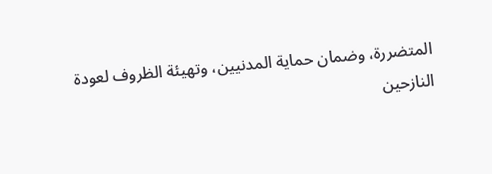المتضررة، وضمان حماية المدنيين، وتهيئة الظروف لعودة النازحين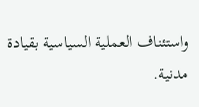واستئناف العملية السياسية بقيادة مدنية.